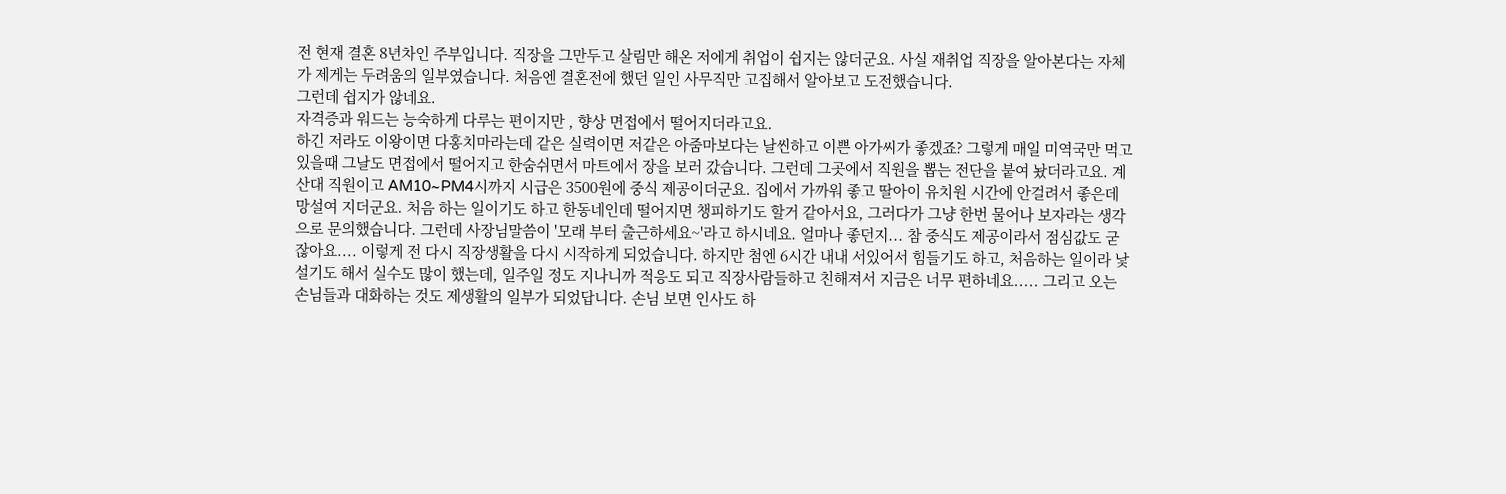전 현재 결혼 8년차인 주부입니다. 직장을 그만두고 살림만 해온 저에게 취업이 쉽지는 않더군요. 사실 재취업 직장을 알아본다는 자체가 제게는 두려움의 일부였습니다. 처음엔 결혼전에 했던 일인 사무직만 고집해서 알아보고 도전했습니다.
그런데 쉽지가 않네요.
자격증과 워드는 능숙하게 다루는 편이지만 , 향상 면접에서 떨어지더라고요.
하긴 저라도 이왕이면 다홍치마라는데 같은 실력이면 저같은 아줌마보다는 날씬하고 이쁜 아가씨가 좋겠죠? 그렇게 매일 미역국만 먹고 있을때 그날도 면접에서 떨어지고 한숨쉬면서 마트에서 장을 보러 갔습니다. 그런데 그곳에서 직원을 뽑는 전단을 붙여 놨더라고요. 계산대 직원이고 AM10~PM4시까지 시급은 3500원에 중식 제공이더군요. 집에서 가까워 좋고 딸아이 유치원 시간에 안걸려서 좋은데 망설여 지더군요. 처음 하는 일이기도 하고 한동네인데 떨어지면 챙피하기도 할거 같아서요, 그러다가 그냥 한번 물어나 보자라는 생각으로 문의했습니다. 그런데 사장님말씀이 '모래 부터 출근하세요~'라고 하시네요. 얼마나 좋던지... 참 중식도 제공이라서 점심값도 굳잖아요.... 이렇게 전 다시 직장생활을 다시 시작하게 되었습니다. 하지만 첨엔 6시간 내내 서있어서 힘들기도 하고, 처음하는 일이라 낯설기도 해서 실수도 많이 했는데, 일주일 정도 지나니까 적응도 되고 직장사람들하고 친해져서 지금은 너무 편하네요..... 그리고 오는 손님들과 대화하는 것도 제생활의 일부가 되었답니다. 손님 보면 인사도 하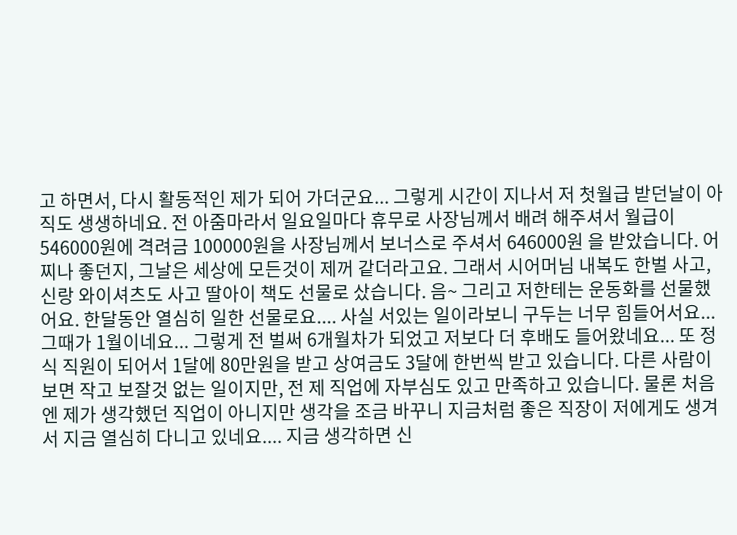고 하면서, 다시 활동적인 제가 되어 가더군요... 그렇게 시간이 지나서 저 첫월급 받던날이 아직도 생생하네요. 전 아줌마라서 일요일마다 휴무로 사장님께서 배려 해주셔서 월급이 546000원에 격려금 100000원을 사장님께서 보너스로 주셔서 646000원 을 받았습니다. 어찌나 좋던지, 그날은 세상에 모든것이 제꺼 같더라고요. 그래서 시어머님 내복도 한벌 사고, 신랑 와이셔츠도 사고 딸아이 책도 선물로 샀습니다. 음~ 그리고 저한테는 운동화를 선물했어요. 한달동안 열심히 일한 선물로요.... 사실 서있는 일이라보니 구두는 너무 힘들어서요... 그때가 1월이네요... 그렇게 전 벌써 6개월차가 되었고 저보다 더 후배도 들어왔네요... 또 정식 직원이 되어서 1달에 80만원을 받고 상여금도 3달에 한번씩 받고 있습니다. 다른 사람이 보면 작고 보잘것 없는 일이지만, 전 제 직업에 자부심도 있고 만족하고 있습니다. 물론 처음엔 제가 생각했던 직업이 아니지만 생각을 조금 바꾸니 지금처럼 좋은 직장이 저에게도 생겨서 지금 열심히 다니고 있네요.... 지금 생각하면 신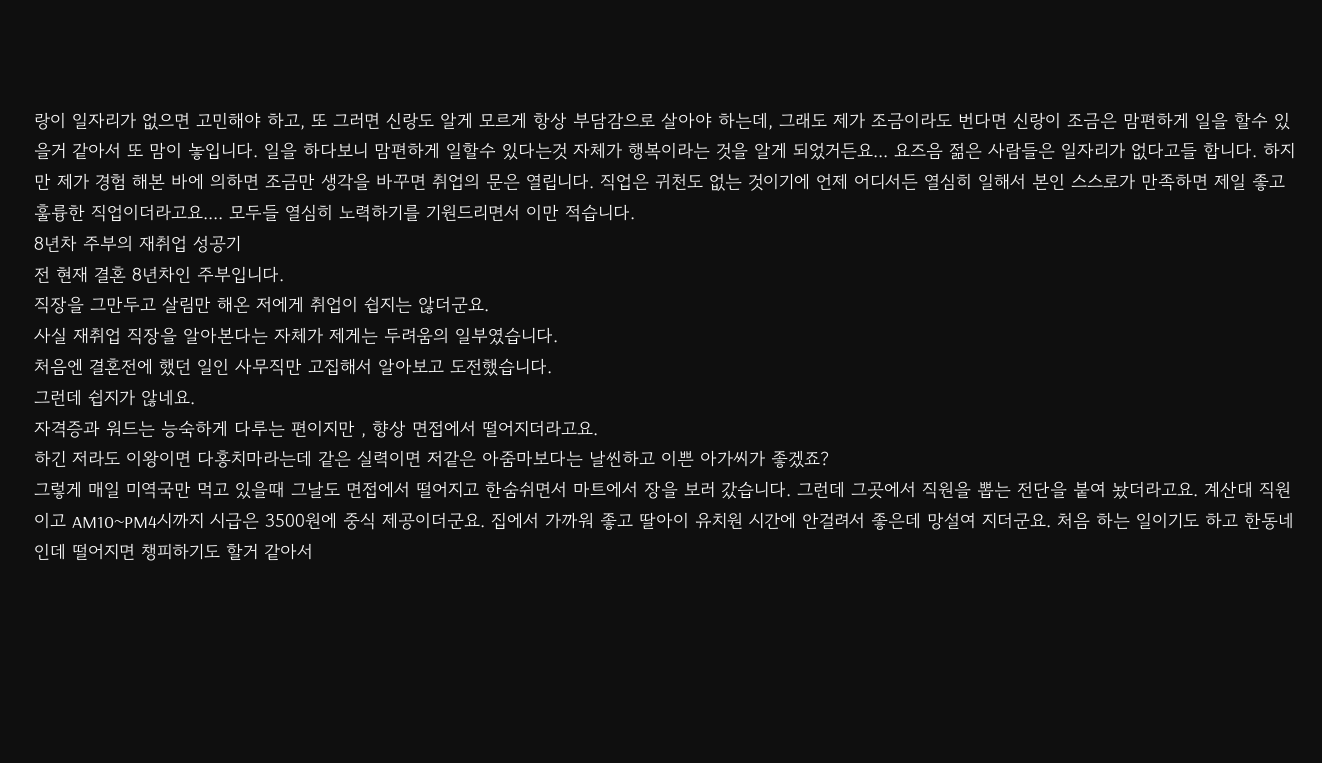랑이 일자리가 없으면 고민해야 하고, 또 그러면 신랑도 알게 모르게 항상 부담감으로 살아야 하는데, 그래도 제가 조금이라도 번다면 신랑이 조금은 맘편하게 일을 할수 있을거 같아서 또 맘이 놓입니다. 일을 하다보니 맘편하게 일할수 있다는것 자체가 행복이라는 것을 알게 되었거든요... 요즈음 젊은 사람들은 일자리가 없다고들 합니다. 하지만 제가 경험 해본 바에 의하면 조금만 생각을 바꾸면 취업의 문은 열립니다. 직업은 귀천도 없는 것이기에 언제 어디서든 열심히 일해서 본인 스스로가 만족하면 제일 좋고 훌륭한 직업이더라고요.... 모두들 열심히 노력하기를 기원드리면서 이만 적습니다.
8년차 주부의 재취업 성공기
전 현재 결혼 8년차인 주부입니다.
직장을 그만두고 살림만 해온 저에게 취업이 쉽지는 않더군요.
사실 재취업 직장을 알아본다는 자체가 제게는 두려움의 일부였습니다.
처음엔 결혼전에 했던 일인 사무직만 고집해서 알아보고 도전했습니다.
그런데 쉽지가 않네요.
자격증과 워드는 능숙하게 다루는 편이지만 , 향상 면접에서 떨어지더라고요.
하긴 저라도 이왕이면 다홍치마라는데 같은 실력이면 저같은 아줌마보다는 날씬하고 이쁜 아가씨가 좋겠죠?
그렇게 매일 미역국만 먹고 있을때 그날도 면접에서 떨어지고 한숨쉬면서 마트에서 장을 보러 갔습니다. 그런데 그곳에서 직원을 뽑는 전단을 붙여 놨더라고요. 계산대 직원이고 AM10~PM4시까지 시급은 3500원에 중식 제공이더군요. 집에서 가까워 좋고 딸아이 유치원 시간에 안걸려서 좋은데 망설여 지더군요. 처음 하는 일이기도 하고 한동네인데 떨어지면 챙피하기도 할거 같아서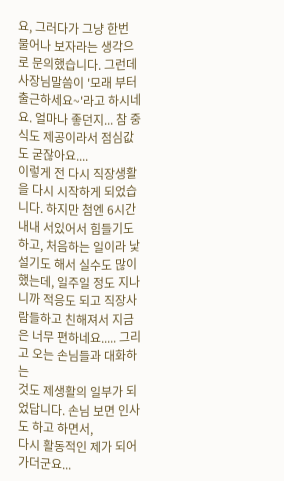요, 그러다가 그냥 한번 물어나 보자라는 생각으로 문의했습니다. 그런데 사장님말씀이 '모래 부터 출근하세요~'라고 하시네요. 얼마나 좋던지... 참 중식도 제공이라서 점심값도 굳잖아요....
이렇게 전 다시 직장생활을 다시 시작하게 되었습니다. 하지만 첨엔 6시간 내내 서있어서 힘들기도 하고, 처음하는 일이라 낯설기도 해서 실수도 많이 했는데, 일주일 정도 지나니까 적응도 되고 직장사람들하고 친해져서 지금은 너무 편하네요..... 그리고 오는 손님들과 대화하는
것도 제생활의 일부가 되었답니다. 손님 보면 인사도 하고 하면서,
다시 활동적인 제가 되어 가더군요...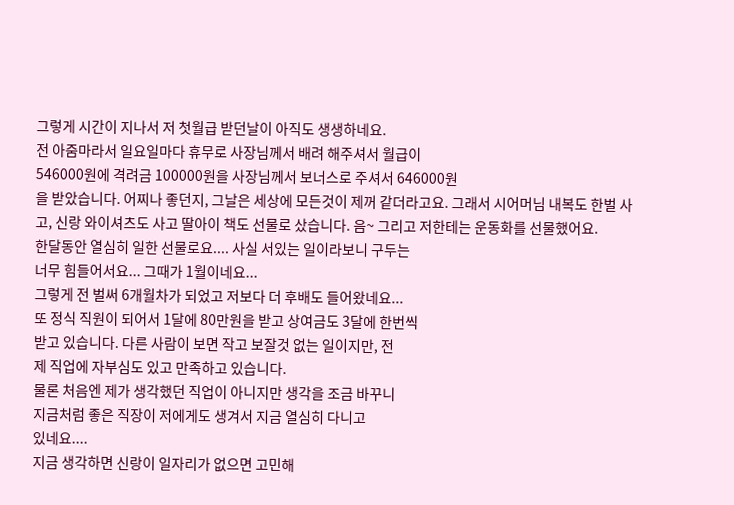그렇게 시간이 지나서 저 첫월급 받던날이 아직도 생생하네요.
전 아줌마라서 일요일마다 휴무로 사장님께서 배려 해주셔서 월급이
546000원에 격려금 100000원을 사장님께서 보너스로 주셔서 646000원
을 받았습니다. 어찌나 좋던지, 그날은 세상에 모든것이 제꺼 같더라고요. 그래서 시어머님 내복도 한벌 사고, 신랑 와이셔츠도 사고 딸아이 책도 선물로 샀습니다. 음~ 그리고 저한테는 운동화를 선물했어요.
한달동안 열심히 일한 선물로요.... 사실 서있는 일이라보니 구두는
너무 힘들어서요... 그때가 1월이네요...
그렇게 전 벌써 6개월차가 되었고 저보다 더 후배도 들어왔네요...
또 정식 직원이 되어서 1달에 80만원을 받고 상여금도 3달에 한번씩
받고 있습니다. 다른 사람이 보면 작고 보잘것 없는 일이지만, 전
제 직업에 자부심도 있고 만족하고 있습니다.
물론 처음엔 제가 생각했던 직업이 아니지만 생각을 조금 바꾸니
지금처럼 좋은 직장이 저에게도 생겨서 지금 열심히 다니고
있네요....
지금 생각하면 신랑이 일자리가 없으면 고민해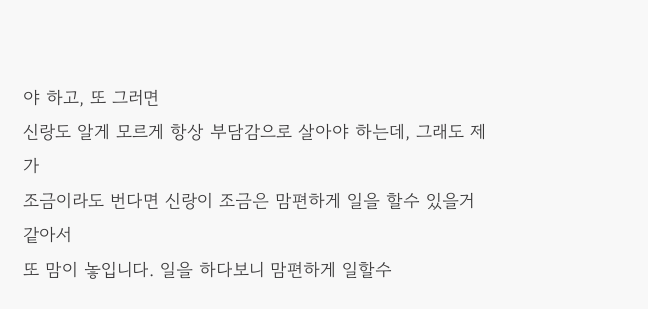야 하고, 또 그러면
신랑도 알게 모르게 항상 부담감으로 살아야 하는데, 그래도 제가
조금이라도 번다면 신랑이 조금은 맘편하게 일을 할수 있을거 같아서
또 맘이 놓입니다. 일을 하다보니 맘편하게 일할수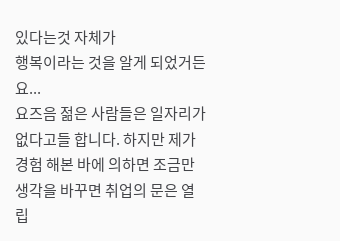있다는것 자체가
행복이라는 것을 알게 되었거든요...
요즈음 젊은 사람들은 일자리가 없다고들 합니다. 하지만 제가
경험 해본 바에 의하면 조금만 생각을 바꾸면 취업의 문은 열립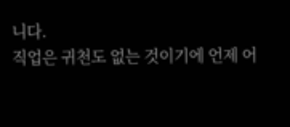니다.
직업은 귀천도 없는 것이기에 언제 어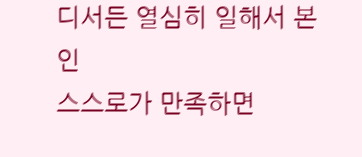디서든 열심히 일해서 본인
스스로가 만족하면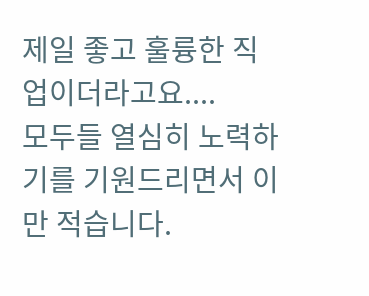제일 좋고 훌륭한 직업이더라고요....
모두들 열심히 노력하기를 기원드리면서 이만 적습니다.